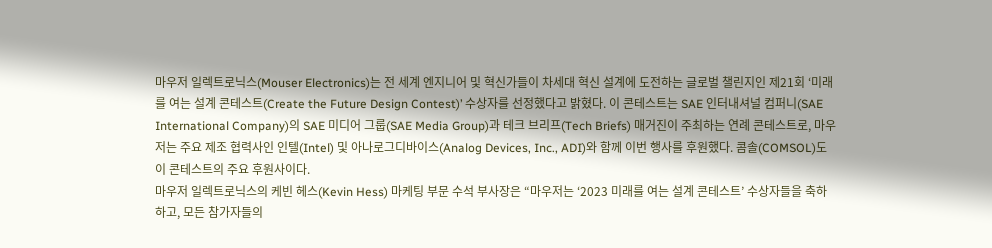마우저 일렉트로닉스(Mouser Electronics)는 전 세계 엔지니어 및 혁신가들이 차세대 혁신 설계에 도전하는 글로벌 챌린지인 제21회 ‘미래를 여는 설계 콘테스트(Create the Future Design Contest)’ 수상자를 선정했다고 밝혔다. 이 콘테스트는 SAE 인터내셔널 컴퍼니(SAE International Company)의 SAE 미디어 그룹(SAE Media Group)과 테크 브리프(Tech Briefs) 매거진이 주최하는 연례 콘테스트로, 마우저는 주요 제조 협력사인 인텔(Intel) 및 아나로그디바이스(Analog Devices, Inc., ADI)와 함께 이번 행사를 후원했다. 콤솔(COMSOL)도 이 콘테스트의 주요 후원사이다.
마우저 일렉트로닉스의 케빈 헤스(Kevin Hess) 마케팅 부문 수석 부사장은 “마우저는 ‘2023 미래를 여는 설계 콘테스트’ 수상자들을 축하하고, 모든 참가자들의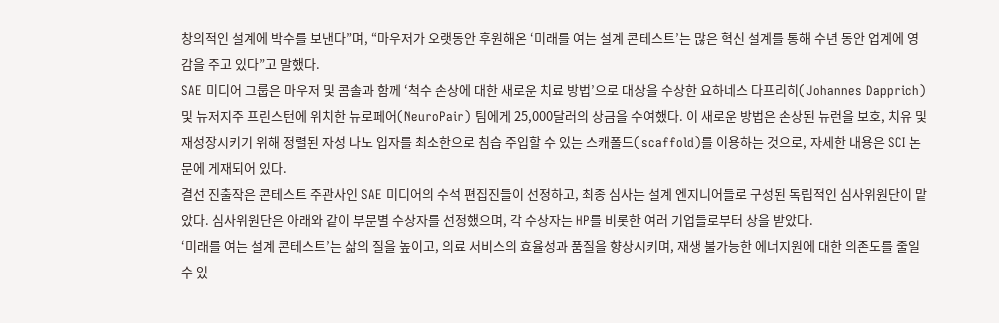창의적인 설계에 박수를 보낸다”며, “마우저가 오랫동안 후원해온 ‘미래를 여는 설계 콘테스트’는 많은 혁신 설계를 통해 수년 동안 업계에 영감을 주고 있다”고 말했다.
SAE 미디어 그룹은 마우저 및 콤솔과 함께 ‘척수 손상에 대한 새로운 치료 방법’으로 대상을 수상한 요하네스 다프리히(Johannes Dapprich) 및 뉴저지주 프린스턴에 위치한 뉴로페어(NeuroPair) 팀에게 25,000달러의 상금을 수여했다. 이 새로운 방법은 손상된 뉴런을 보호, 치유 및 재성장시키기 위해 정렬된 자성 나노 입자를 최소한으로 침습 주입할 수 있는 스캐폴드(scaffold)를 이용하는 것으로, 자세한 내용은 SCI 논문에 게재되어 있다.
결선 진출작은 콘테스트 주관사인 SAE 미디어의 수석 편집진들이 선정하고, 최종 심사는 설계 엔지니어들로 구성된 독립적인 심사위원단이 맡았다. 심사위원단은 아래와 같이 부문별 수상자를 선정했으며, 각 수상자는 HP를 비롯한 여러 기업들로부터 상을 받았다.
‘미래를 여는 설계 콘테스트’는 삶의 질을 높이고, 의료 서비스의 효율성과 품질을 향상시키며, 재생 불가능한 에너지원에 대한 의존도를 줄일 수 있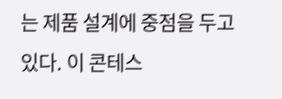는 제품 설계에 중점을 두고 있다. 이 콘테스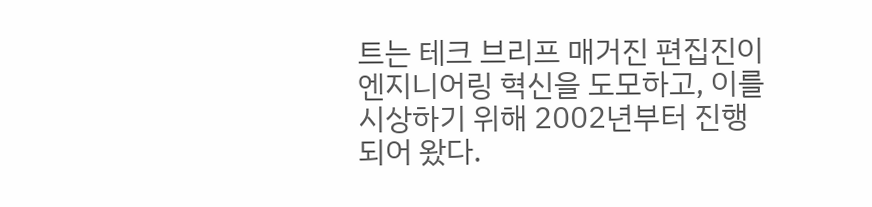트는 테크 브리프 매거진 편집진이 엔지니어링 혁신을 도모하고, 이를 시상하기 위해 2002년부터 진행되어 왔다.